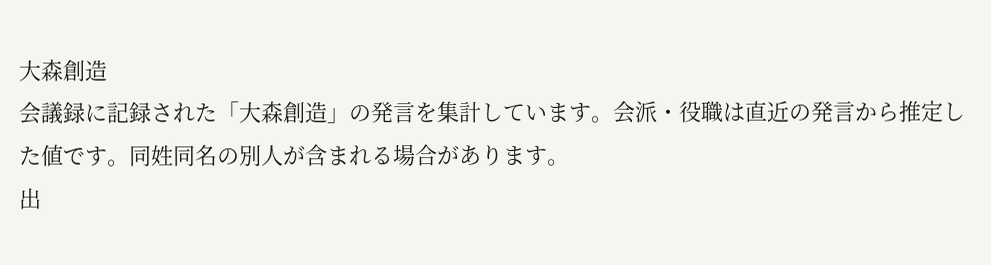大森創造
会議録に記録された「大森創造」の発言を集計しています。会派・役職は直近の発言から推定した値です。同姓同名の別人が含まれる場合があります。
出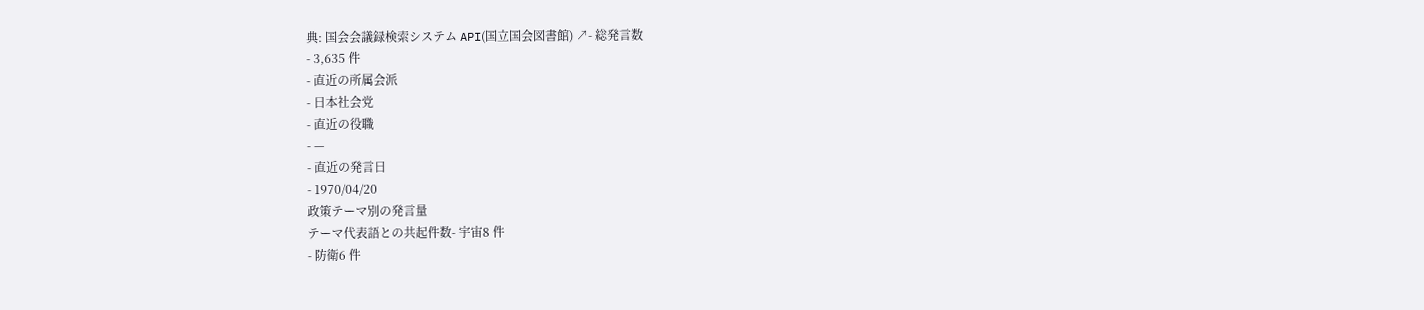典: 国会会議録検索システム API(国立国会図書館) ↗- 総発言数
- 3,635 件
- 直近の所属会派
- 日本社会党
- 直近の役職
- —
- 直近の発言日
- 1970/04/20
政策テーマ別の発言量
テーマ代表語との共起件数- 宇宙8 件
- 防衛6 件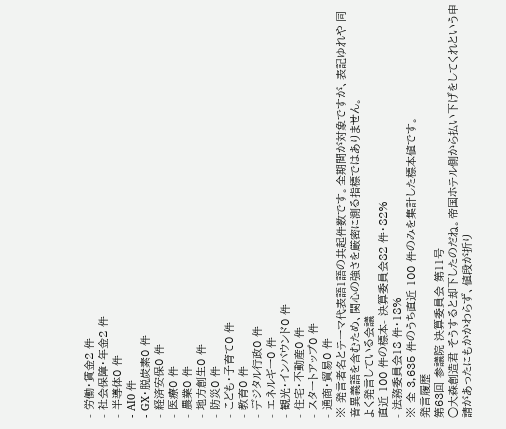- 労働・賃金2 件
- 社会保障・年金2 件
- 半導体0 件
- AI0 件
- GX・脱炭素0 件
- 経済安保0 件
- 医療0 件
- 農業0 件
- 地方創生0 件
- 防災0 件
- こども・子育て0 件
- 教育0 件
- デジタル行政0 件
- エネルギー0 件
- 観光・インバウンド0 件
- 住宅・不動産0 件
- スタートアップ0 件
- 通商・貿易0 件
※ 発言者名とテーマ代表語1語の共起件数です。全期間が対象ですが、表記ゆれや 同音異義語を含むため、関心の強さを厳密に測る指標ではありません。
よく発言している会議
直近 100 件の標本- 決算委員会82 件・82%
- 法務委員会18 件・18%
※ 全 3,635 件のうち直近 100 件のみを集計した標本値です。
発言履歴
第63回 参議院 決算委員会 第11号
○大森創造君 そうすると却下したのだね。帝国ホテル側から払い下げをしてくれという申請があったにもかかわらず、値段が折り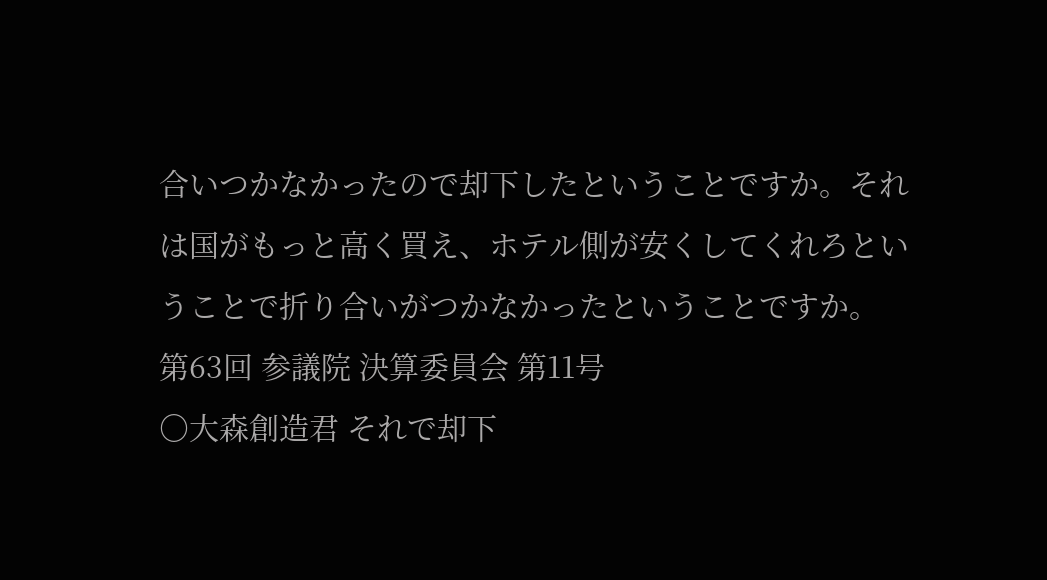合いつかなかったので却下したということですか。それは国がもっと高く買え、ホテル側が安くしてくれろということで折り合いがつかなかったということですか。
第63回 参議院 決算委員会 第11号
○大森創造君 それで却下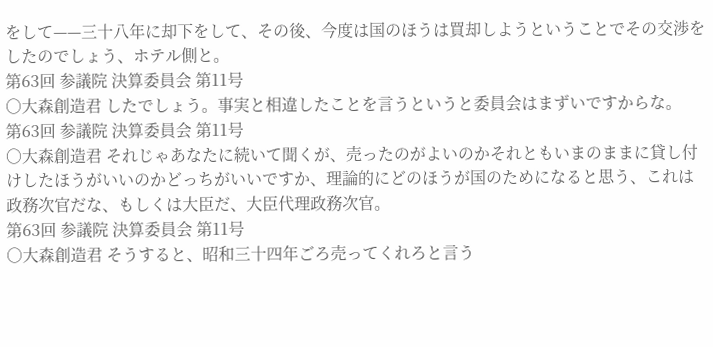をして——三十八年に却下をして、その後、今度は国のほうは買却しようということでその交渉をしたのでしょう、ホテル側と。
第63回 参議院 決算委員会 第11号
○大森創造君 したでしょう。事実と相違したことを言うというと委員会はまずいですからな。
第63回 参議院 決算委員会 第11号
○大森創造君 それじゃあなたに続いて聞くが、売ったのがよいのかそれともいまのままに貸し付けしたほうがいいのかどっちがいいですか、理論的にどのほうが国のためになると思う、これは政務次官だな、もしくは大臣だ、大臣代理政務次官。
第63回 参議院 決算委員会 第11号
○大森創造君 そうすると、昭和三十四年ごろ売ってくれろと言う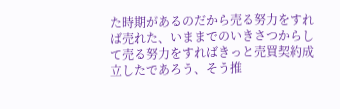た時期があるのだから売る努力をすれば売れた、いままでのいきさつからして売る努力をすればきっと売買契約成立したであろう、そう推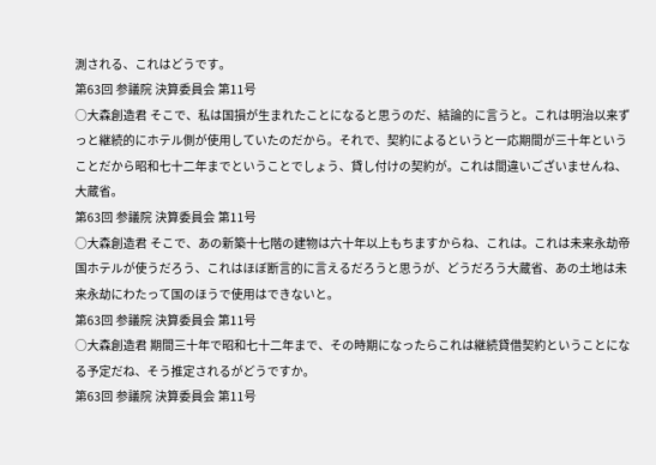測される、これはどうです。
第63回 参議院 決算委員会 第11号
○大森創造君 そこで、私は国損が生まれたことになると思うのだ、結論的に言うと。これは明治以来ずっと継続的にホテル側が使用していたのだから。それで、契約によるというと一応期間が三十年ということだから昭和七十二年までということでしょう、貸し付けの契約が。これは間違いございませんね、大蔵省。
第63回 参議院 決算委員会 第11号
○大森創造君 そこで、あの新築十七階の建物は六十年以上もちますからね、これは。これは未来永劫帝国ホテルが使うだろう、これはほぼ断言的に言えるだろうと思うが、どうだろう大蔵省、あの土地は未来永劫にわたって国のほうで使用はできないと。
第63回 参議院 決算委員会 第11号
○大森創造君 期間三十年で昭和七十二年まで、その時期になったらこれは継続貸借契約ということになる予定だね、そう推定されるがどうですか。
第63回 参議院 決算委員会 第11号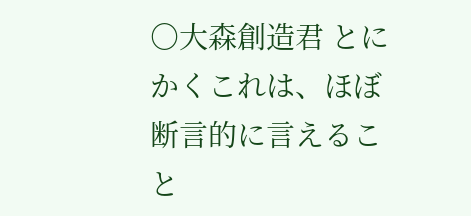○大森創造君 とにかくこれは、ほぼ断言的に言えること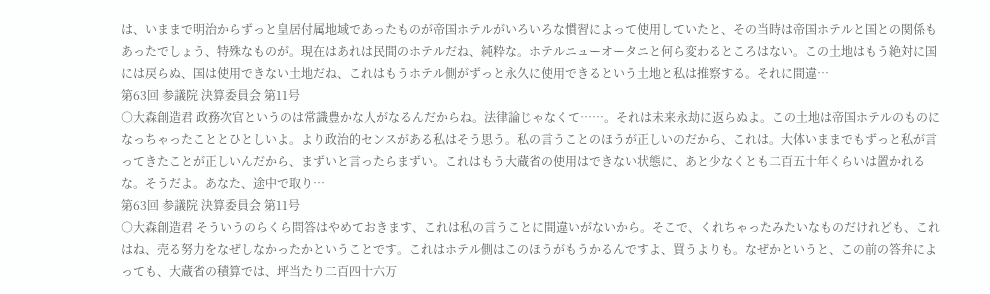は、いままで明治からずっと皇居付属地域であったものが帝国ホテルがいろいろな慣習によって使用していたと、その当時は帝国ホテルと国との関係もあったでしょう、特殊なものが。現在はあれは民間のホテルだね、純粋な。ホテルニューオータニと何ら変わるところはない。この土地はもう絶対に国には戻らぬ、国は使用できない土地だね、これはもうホテル側がずっと永久に使用できるという土地と私は推察する。それに間違…
第63回 参議院 決算委員会 第11号
○大森創造君 政務次官というのは常識豊かな人がなるんだからね。法律論じゃなくて……。それは未来永劫に返らぬよ。この土地は帝国ホテルのものになっちゃったこととひとしいよ。より政治的センスがある私はそう思う。私の言うことのほうが正しいのだから、これは。大体いままでもずっと私が言ってきたことが正しいんだから、まずいと言ったらまずい。これはもう大蔵省の使用はできない状態に、あと少なくとも二百五十年くらいは置かれるな。そうだよ。あなた、途中で取り…
第63回 参議院 決算委員会 第11号
○大森創造君 そういうのらくら問答はやめておきます、これは私の言うことに間違いがないから。そこで、くれちゃったみたいなものだけれども、これはね、売る努力をなぜしなかったかということです。これはホテル側はこのほうがもうかるんですよ、買うよりも。なぜかというと、この前の答弁によっても、大蔵省の積算では、坪当たり二百四十六万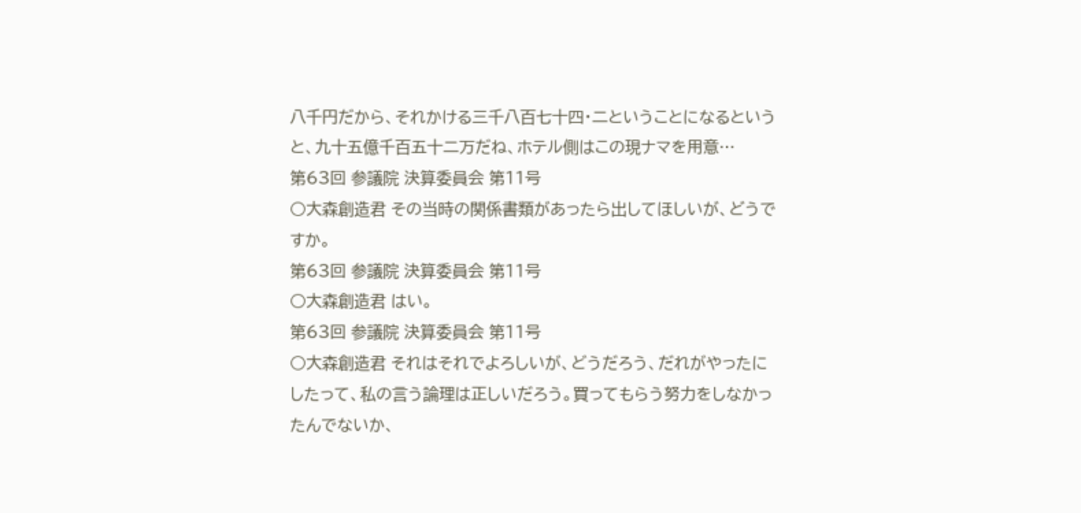八千円だから、それかける三千八百七十四・二ということになるというと、九十五億千百五十二万だね、ホテル側はこの現ナマを用意…
第63回 参議院 決算委員会 第11号
○大森創造君 その当時の関係書類があったら出してほしいが、どうですか。
第63回 参議院 決算委員会 第11号
○大森創造君 はい。
第63回 参議院 決算委員会 第11号
○大森創造君 それはそれでよろしいが、どうだろう、だれがやったにしたって、私の言う論理は正しいだろう。買ってもらう努力をしなかったんでないか、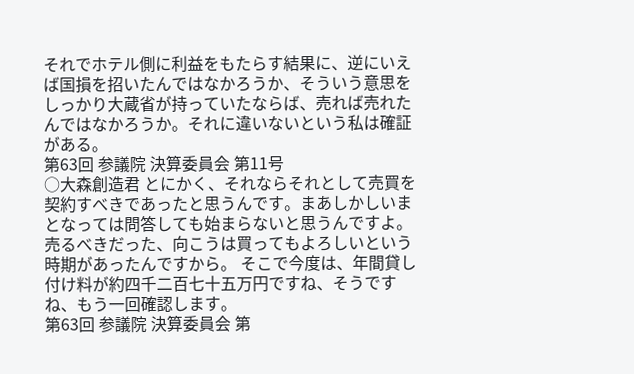それでホテル側に利益をもたらす結果に、逆にいえば国損を招いたんではなかろうか、そういう意思をしっかり大蔵省が持っていたならば、売れば売れたんではなかろうか。それに違いないという私は確証がある。
第63回 参議院 決算委員会 第11号
○大森創造君 とにかく、それならそれとして売買を契約すべきであったと思うんです。まあしかしいまとなっては問答しても始まらないと思うんですよ。売るべきだった、向こうは買ってもよろしいという時期があったんですから。 そこで今度は、年間貸し付け料が約四千二百七十五万円ですね、そうですね、もう一回確認します。
第63回 参議院 決算委員会 第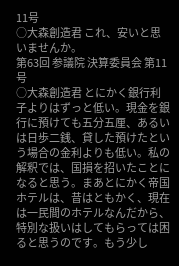11号
○大森創造君 これ、安いと思いませんか。
第63回 参議院 決算委員会 第11号
○大森創造君 とにかく銀行利子よりはずっと低い。現金を銀行に預けても五分五厘、あるいは日歩二銭、貸した預けたという場合の金利よりも低い。私の解釈では、国損を招いたことになると思う。まあとにかく帝国ホテルは、昔はともかく、現在は一民間のホテルなんだから、特別な扱いはしてもらっては困ると思うのです。もう少し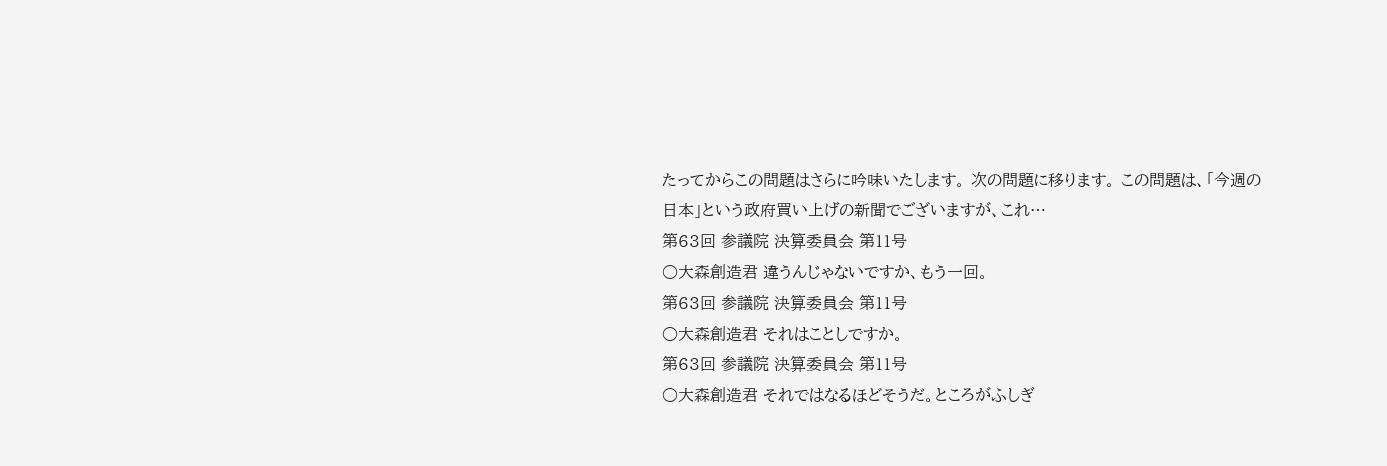たってからこの問題はさらに吟味いたします。 次の問題に移ります。 この問題は、「今週の日本」という政府買い上げの新聞でございますが、これ…
第63回 参議院 決算委員会 第11号
○大森創造君 違うんじゃないですか、もう一回。
第63回 参議院 決算委員会 第11号
○大森創造君 それはことしですか。
第63回 参議院 決算委員会 第11号
○大森創造君 それではなるほどそうだ。ところがふしぎ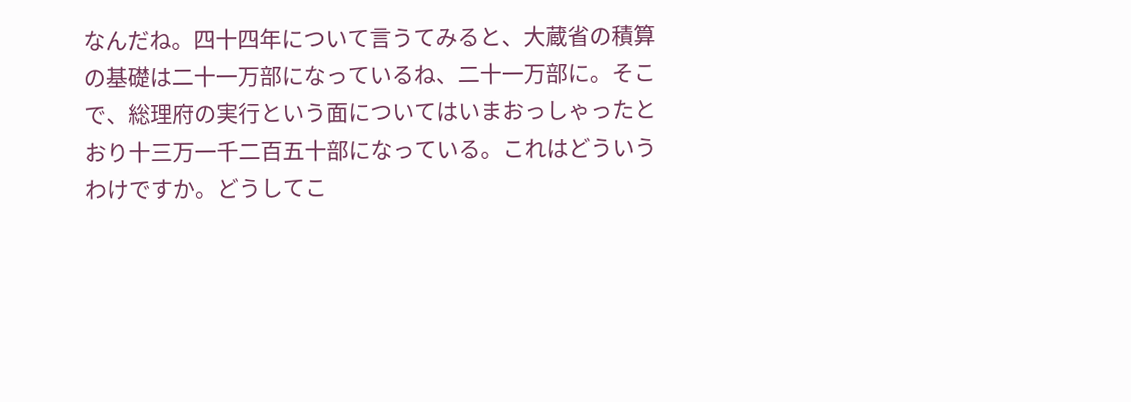なんだね。四十四年について言うてみると、大蔵省の積算の基礎は二十一万部になっているね、二十一万部に。そこで、総理府の実行という面についてはいまおっしゃったとおり十三万一千二百五十部になっている。これはどういうわけですか。どうしてこ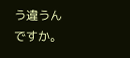う違うんですか。